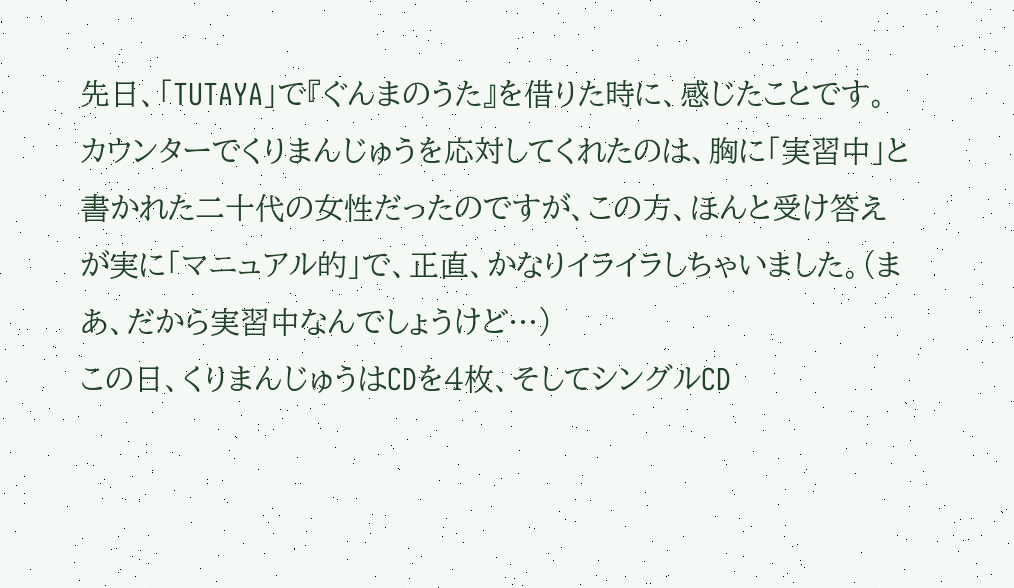先日、「TUTAYA」で『ぐんまのうた』を借りた時に、感じたことです。
カウンターでくりまんじゅうを応対してくれたのは、胸に「実習中」と書かれた二十代の女性だったのですが、この方、ほんと受け答えが実に「マニュアル的」で、正直、かなりイライラしちゃいました。(まあ、だから実習中なんでしょうけど…)
この日、くりまんじゅうはCDを4枚、そしてシングルCD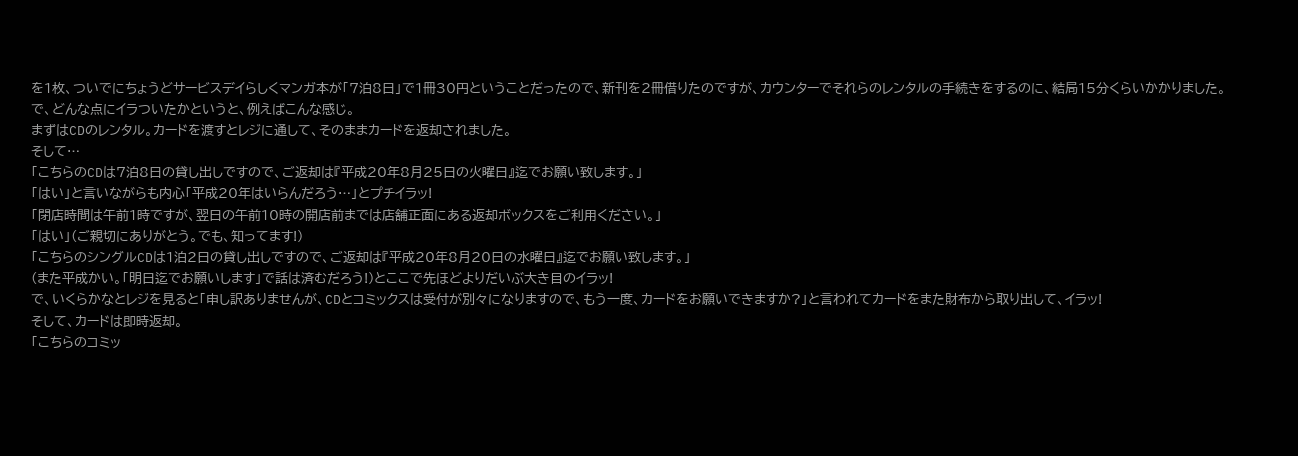を1枚、ついでにちょうどサービスデイらしくマンガ本が「7泊8日」で1冊30円ということだったので、新刊を2冊借りたのですが、カウンターでそれらのレンタルの手続きをするのに、結局15分くらいかかりました。
で、どんな点にイラついたかというと、例えばこんな感じ。
まずはCDのレンタル。カードを渡すとレジに通して、そのままカードを返却されました。
そして…
「こちらのCDは7泊8日の貸し出しですので、ご返却は『平成20年8月25日の火曜日』迄でお願い致します。」
「はい」と言いながらも内心「平成20年はいらんだろう…」とプチイラッ!
「閉店時間は午前1時ですが、翌日の午前10時の開店前までは店舗正面にある返却ボックスをご利用ください。」
「はい」(ご親切にありがとう。でも、知ってます!)
「こちらのシングルCDは1泊2日の貸し出しですので、ご返却は『平成20年8月20日の水曜日』迄でお願い致します。」
(また平成かい。「明日迄でお願いします」で話は済むだろう!)とここで先ほどよりだいぶ大き目のイラッ!
で、いくらかなとレジを見ると「申し訳ありませんが、CDとコミックスは受付が別々になりますので、もう一度、カードをお願いできますか?」と言われてカードをまた財布から取り出して、イラッ!
そして、カードは即時返却。
「こちらのコミッ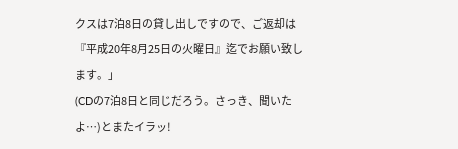クスは7泊8日の貸し出しですので、ご返却は『平成20年8月25日の火曜日』迄でお願い致します。」
(CDの7泊8日と同じだろう。さっき、聞いたよ…)とまたイラッ!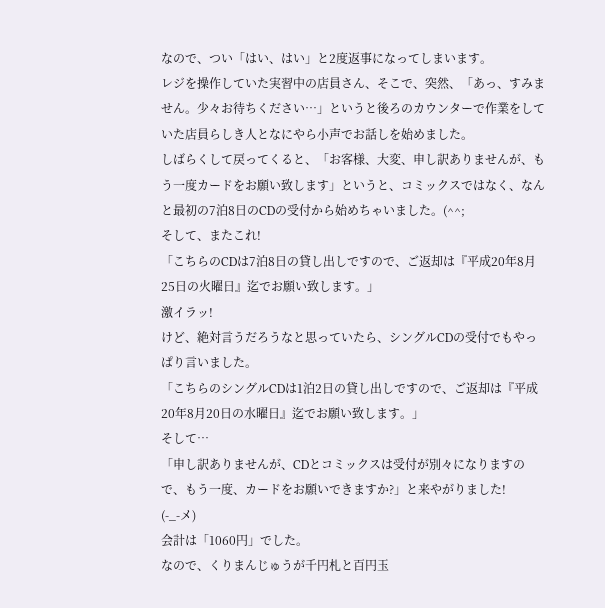なので、つい「はい、はい」と2度返事になってしまいます。
レジを操作していた実習中の店員さん、そこで、突然、「あっ、すみません。少々お待ちください…」というと後ろのカウンターで作業をしていた店員らしき人となにやら小声でお話しを始めました。
しばらくして戻ってくると、「お客様、大変、申し訳ありませんが、もう一度カードをお願い致します」というと、コミックスではなく、なんと最初の7泊8日のCDの受付から始めちゃいました。(^^;
そして、またこれ!
「こちらのCDは7泊8日の貸し出しですので、ご返却は『平成20年8月25日の火曜日』迄でお願い致します。」
激イラッ!
けど、絶対言うだろうなと思っていたら、シングルCDの受付でもやっぱり言いました。
「こちらのシングルCDは1泊2日の貸し出しですので、ご返却は『平成20年8月20日の水曜日』迄でお願い致します。」
そして…
「申し訳ありませんが、CDとコミックスは受付が別々になりますので、もう一度、カードをお願いできますか?」と来やがりました!
(-_-メ)
会計は「1060円」でした。
なので、くりまんじゅうが千円札と百円玉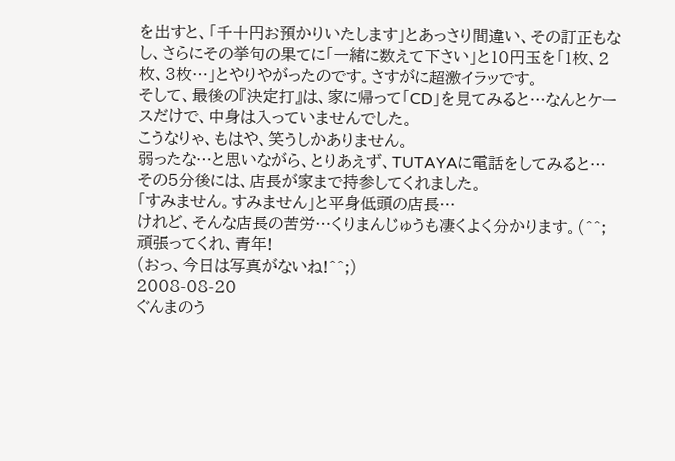を出すと、「千十円お預かりいたします」とあっさり間違い、その訂正もなし、さらにその挙句の果てに「一緒に数えて下さい」と10円玉を「1枚、2枚、3枚…」とやりやがったのです。さすがに超激イラッです。
そして、最後の『決定打』は、家に帰って「CD」を見てみると…なんとケースだけで、中身は入っていませんでした。
こうなりゃ、もはや、笑うしかありません。
弱ったな…と思いながら、とりあえず、TUTAYAに電話をしてみると…
その5分後には、店長が家まで持参してくれました。
「すみません。すみません」と平身低頭の店長…
けれど、そんな店長の苦労…くりまんじゅうも凄くよく分かります。(^^;
頑張ってくれ、青年!
(おっ、今日は写真がないね!^^;)
2008-08-20
ぐんまのう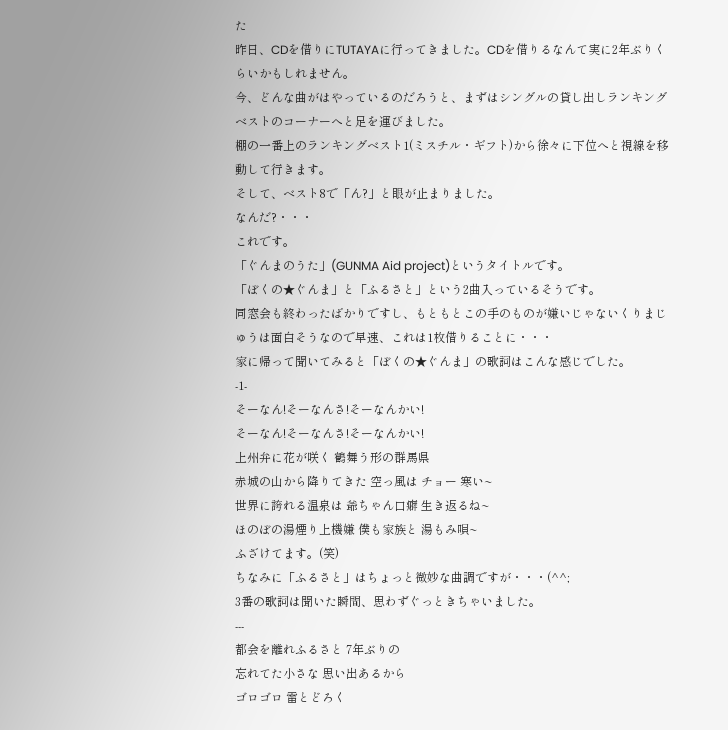た
昨日、CDを借りにTUTAYAに行ってきました。CDを借りるなんて実に2年ぶりくらいかもしれません。
今、どんな曲がはやっているのだろうと、まずはシングルの貸し出しランキングベストのコーナーへと足を運びました。
棚の一番上のランキングベスト1(ミスチル・ギフト)から徐々に下位へと視線を移動して行きます。
そして、ベスト8で「ん?」と眼が止まりました。
なんだ?・・・
これです。
「ぐんまのうた」(GUNMA Aid project)というタイトルです。
「ぼくの★ぐんま」と「ふるさと」という2曲入っているそうです。
同窓会も終わったばかりですし、もともとこの手のものが嫌いじゃないくりまじゅうは面白そうなので早速、これは1枚借りることに・・・
家に帰って聞いてみると「ぼくの★ぐんま」の歌詞はこんな感じでした。
-1-
そーなん!そーなんさ!そーなんかい!
そーなん!そーなんさ!そーなんかい!
上州弁に花が咲く 鶴舞う形の群馬県
赤城の山から降りてきた 空っ風は チョー 寒い~
世界に誇れる温泉は 爺ちゃん口癖 生き返るね~
ほのぼの湯煙り上機嫌 僕も家族と 湯もみ唄~
ふざけてます。(笑)
ちなみに「ふるさと」はちょっと微妙な曲調ですが・・・(^^;
3番の歌詞は聞いた瞬間、思わずぐっときちゃいました。
---
都会を離れふるさと 7年ぶりの
忘れてた小さな 思い出あるから
ゴロゴロ 雷とどろく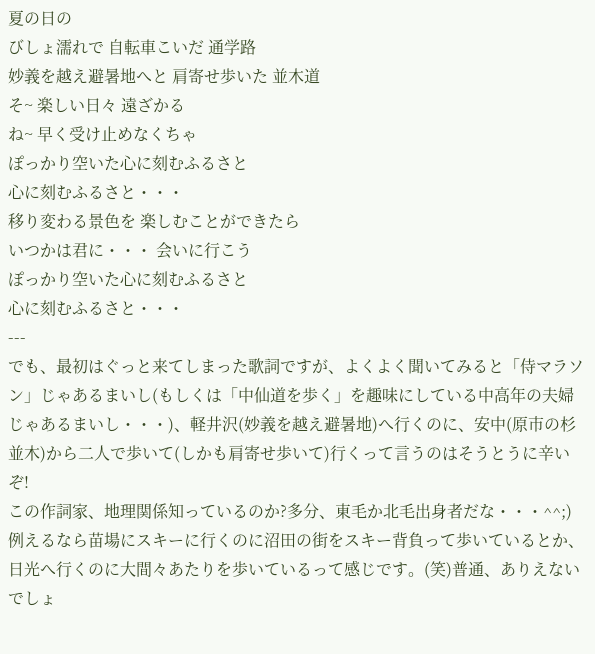夏の日の
びしょ濡れで 自転車こいだ 通学路
妙義を越え避暑地へと 肩寄せ歩いた 並木道
そ~ 楽しい日々 遠ざかる
ね~ 早く受け止めなくちゃ
ぽっかり空いた心に刻むふるさと
心に刻むふるさと・・・
移り変わる景色を 楽しむことができたら
いつかは君に・・・ 会いに行こう
ぽっかり空いた心に刻むふるさと
心に刻むふるさと・・・
---
でも、最初はぐっと来てしまった歌詞ですが、よくよく聞いてみると「侍マラソン」じゃあるまいし(もしくは「中仙道を歩く」を趣味にしている中高年の夫婦じゃあるまいし・・・)、軽井沢(妙義を越え避暑地)へ行くのに、安中(原市の杉並木)から二人で歩いて(しかも肩寄せ歩いて)行くって言うのはそうとうに辛いぞ!
この作詞家、地理関係知っているのか?多分、東毛か北毛出身者だな・・・^^;)
例えるなら苗場にスキーに行くのに沼田の街をスキー背負って歩いているとか、日光へ行くのに大間々あたりを歩いているって感じです。(笑)普通、ありえないでしょ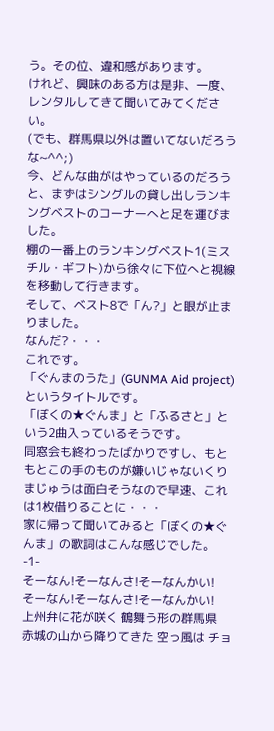う。その位、違和感があります。
けれど、興味のある方は是非、一度、レンタルしてきて聞いてみてください。
(でも、群馬県以外は置いてないだろうな~^^;)
今、どんな曲がはやっているのだろうと、まずはシングルの貸し出しランキングベストのコーナーへと足を運びました。
棚の一番上のランキングベスト1(ミスチル・ギフト)から徐々に下位へと視線を移動して行きます。
そして、ベスト8で「ん?」と眼が止まりました。
なんだ?・・・
これです。
「ぐんまのうた」(GUNMA Aid project)というタイトルです。
「ぼくの★ぐんま」と「ふるさと」という2曲入っているそうです。
同窓会も終わったばかりですし、もともとこの手のものが嫌いじゃないくりまじゅうは面白そうなので早速、これは1枚借りることに・・・
家に帰って聞いてみると「ぼくの★ぐんま」の歌詞はこんな感じでした。
-1-
そーなん!そーなんさ!そーなんかい!
そーなん!そーなんさ!そーなんかい!
上州弁に花が咲く 鶴舞う形の群馬県
赤城の山から降りてきた 空っ風は チョ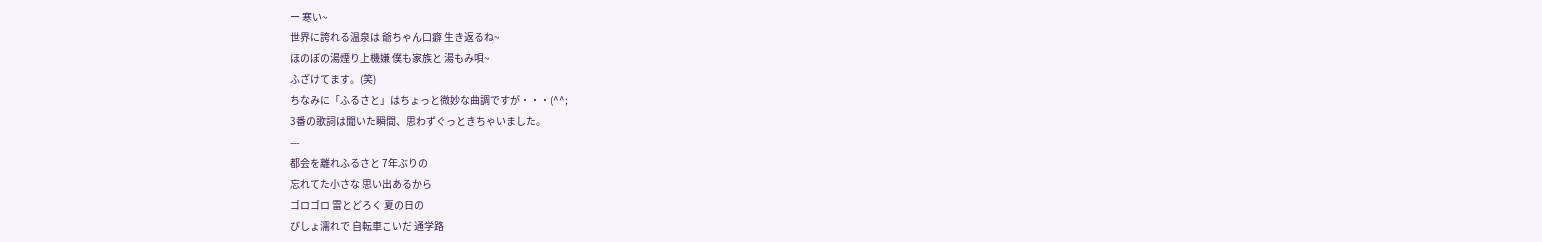ー 寒い~
世界に誇れる温泉は 爺ちゃん口癖 生き返るね~
ほのぼの湯煙り上機嫌 僕も家族と 湯もみ唄~
ふざけてます。(笑)
ちなみに「ふるさと」はちょっと微妙な曲調ですが・・・(^^;
3番の歌詞は聞いた瞬間、思わずぐっときちゃいました。
---
都会を離れふるさと 7年ぶりの
忘れてた小さな 思い出あるから
ゴロゴロ 雷とどろく 夏の日の
びしょ濡れで 自転車こいだ 通学路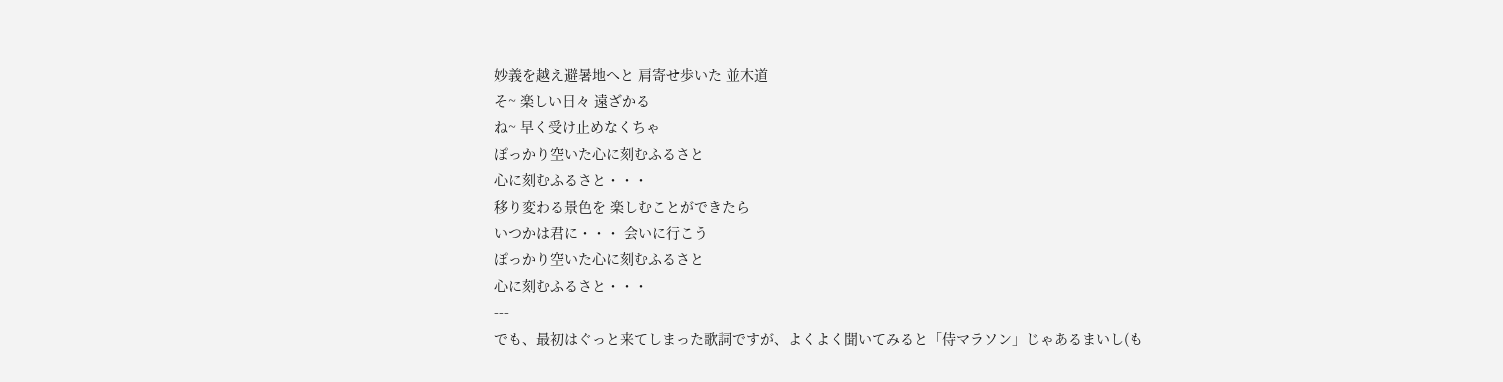妙義を越え避暑地へと 肩寄せ歩いた 並木道
そ~ 楽しい日々 遠ざかる
ね~ 早く受け止めなくちゃ
ぽっかり空いた心に刻むふるさと
心に刻むふるさと・・・
移り変わる景色を 楽しむことができたら
いつかは君に・・・ 会いに行こう
ぽっかり空いた心に刻むふるさと
心に刻むふるさと・・・
---
でも、最初はぐっと来てしまった歌詞ですが、よくよく聞いてみると「侍マラソン」じゃあるまいし(も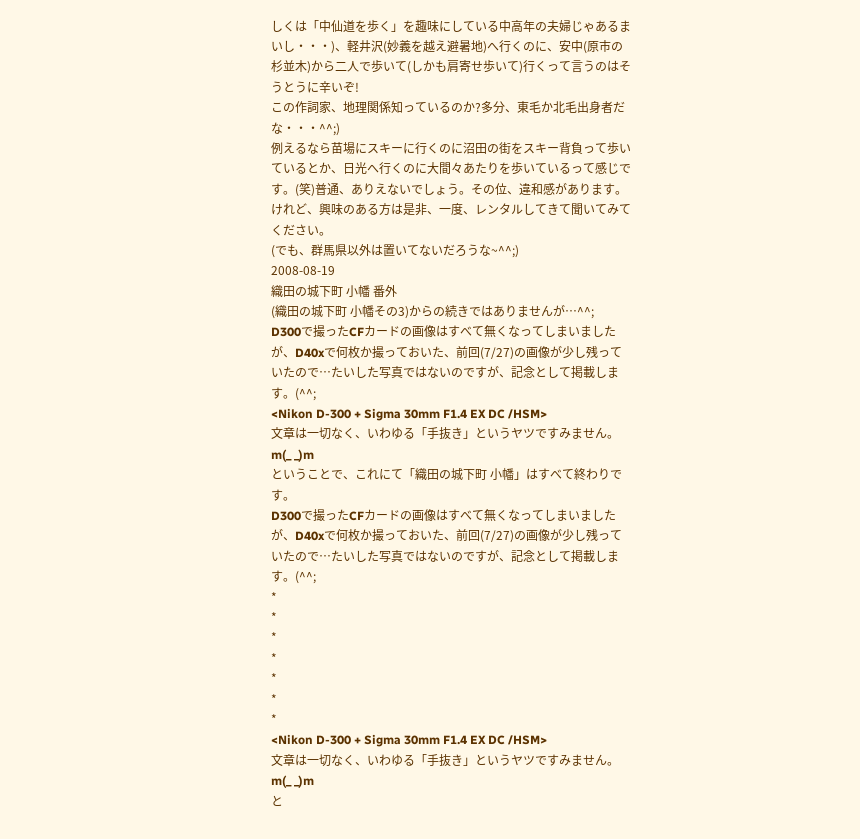しくは「中仙道を歩く」を趣味にしている中高年の夫婦じゃあるまいし・・・)、軽井沢(妙義を越え避暑地)へ行くのに、安中(原市の杉並木)から二人で歩いて(しかも肩寄せ歩いて)行くって言うのはそうとうに辛いぞ!
この作詞家、地理関係知っているのか?多分、東毛か北毛出身者だな・・・^^;)
例えるなら苗場にスキーに行くのに沼田の街をスキー背負って歩いているとか、日光へ行くのに大間々あたりを歩いているって感じです。(笑)普通、ありえないでしょう。その位、違和感があります。
けれど、興味のある方は是非、一度、レンタルしてきて聞いてみてください。
(でも、群馬県以外は置いてないだろうな~^^;)
2008-08-19
織田の城下町 小幡 番外
(織田の城下町 小幡その3)からの続きではありませんが…^^;
D300で撮ったCFカードの画像はすべて無くなってしまいましたが、D40xで何枚か撮っておいた、前回(7/27)の画像が少し残っていたので…たいした写真ではないのですが、記念として掲載します。(^^;
<Nikon D-300 + Sigma 30mm F1.4 EX DC /HSM>
文章は一切なく、いわゆる「手抜き」というヤツですみません。m(_ _)m
ということで、これにて「織田の城下町 小幡」はすべて終わりです。
D300で撮ったCFカードの画像はすべて無くなってしまいましたが、D40xで何枚か撮っておいた、前回(7/27)の画像が少し残っていたので…たいした写真ではないのですが、記念として掲載します。(^^;
*
*
*
*
*
*
*
<Nikon D-300 + Sigma 30mm F1.4 EX DC /HSM>
文章は一切なく、いわゆる「手抜き」というヤツですみません。m(_ _)m
と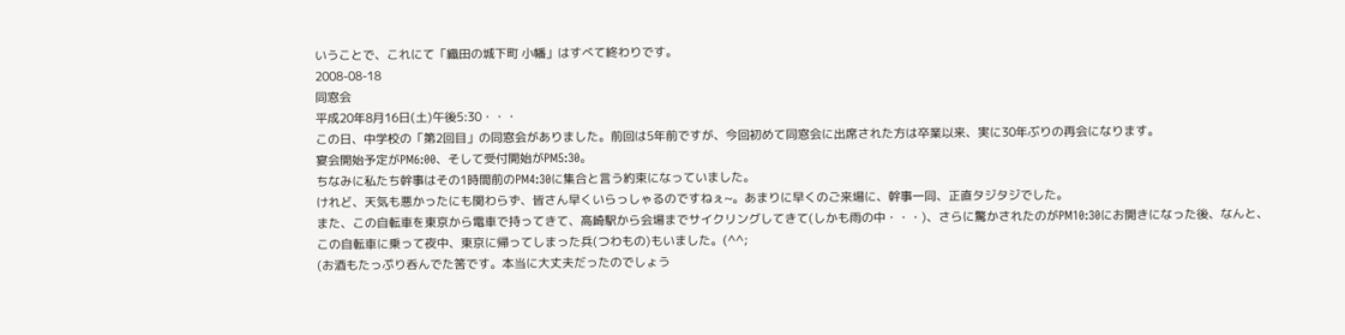いうことで、これにて「織田の城下町 小幡」はすべて終わりです。
2008-08-18
同窓会
平成20年8月16日(土)午後5:30・・・
この日、中学校の「第2回目」の同窓会がありました。前回は5年前ですが、今回初めて同窓会に出席された方は卒業以来、実に30年ぶりの再会になります。
宴会開始予定がPM6:00、そして受付開始がPM5:30。
ちなみに私たち幹事はその1時間前のPM4:30に集合と言う約束になっていました。
けれど、天気も悪かったにも関わらず、皆さん早くいらっしゃるのですねぇ~。あまりに早くのご来場に、幹事一同、正直タジタジでした。
また、この自転車を東京から電車で持ってきて、高崎駅から会場までサイクリングしてきて(しかも雨の中・・・)、さらに驚かされたのがPM10:30にお開きになった後、なんと、この自転車に乗って夜中、東京に帰ってしまった兵(つわもの)もいました。(^^;
(お酒もたっぷり呑んでた筈です。本当に大丈夫だったのでしょう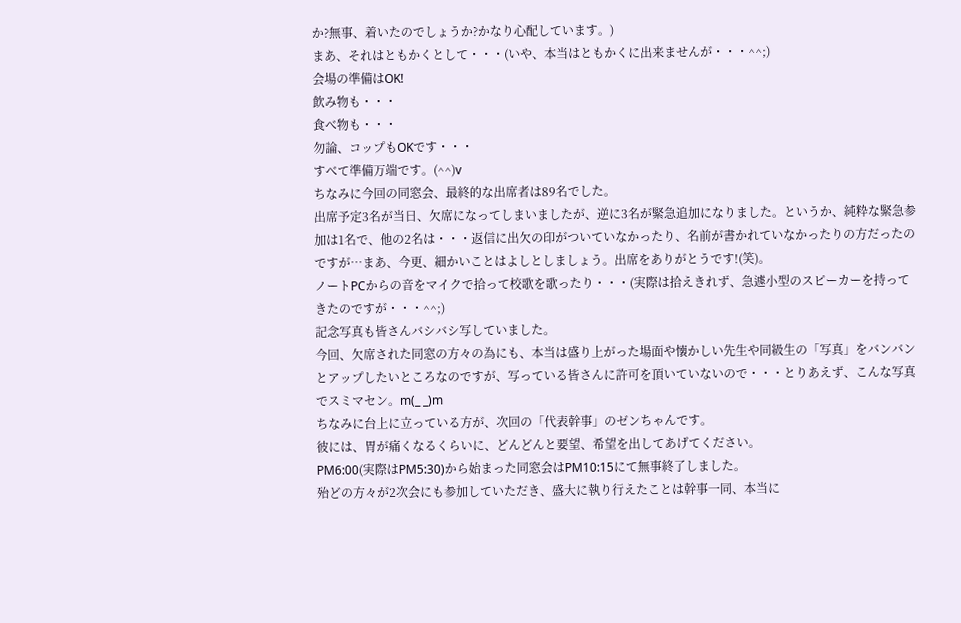か?無事、着いたのでしょうか?かなり心配しています。)
まあ、それはともかくとして・・・(いや、本当はともかくに出来ませんが・・・^^;)
会場の準備はOK!
飲み物も・・・
食べ物も・・・
勿論、コップもOKです・・・
すべて準備万端です。(^^)v
ちなみに今回の同窓会、最終的な出席者は89名でした。
出席予定3名が当日、欠席になってしまいましたが、逆に3名が緊急追加になりました。というか、純粋な緊急参加は1名で、他の2名は・・・返信に出欠の印がついていなかったり、名前が書かれていなかったりの方だったのですが…まあ、今更、細かいことはよしとしましょう。出席をありがとうです!(笑)。
ノートPCからの音をマイクで拾って校歌を歌ったり・・・(実際は拾えきれず、急遽小型のスピーカーを持ってきたのですが・・・^^;)
記念写真も皆さんバシバシ写していました。
今回、欠席された同窓の方々の為にも、本当は盛り上がった場面や懐かしい先生や同級生の「写真」をバンバンとアップしたいところなのですが、写っている皆さんに許可を頂いていないので・・・とりあえず、こんな写真でスミマセン。m(_ _)m
ちなみに台上に立っている方が、次回の「代表幹事」のゼンちゃんです。
彼には、胃が痛くなるくらいに、どんどんと要望、希望を出してあげてください。
PM6:00(実際はPM5:30)から始まった同窓会はPM10:15にて無事終了しました。
殆どの方々が2次会にも参加していただき、盛大に執り行えたことは幹事一同、本当に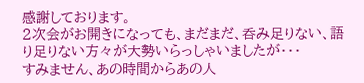感謝しております。
2次会がお開きになっても、まだまだ、呑み足りない、語り足りない方々が大勢いらっしゃいましたが・・・
すみません、あの時間からあの人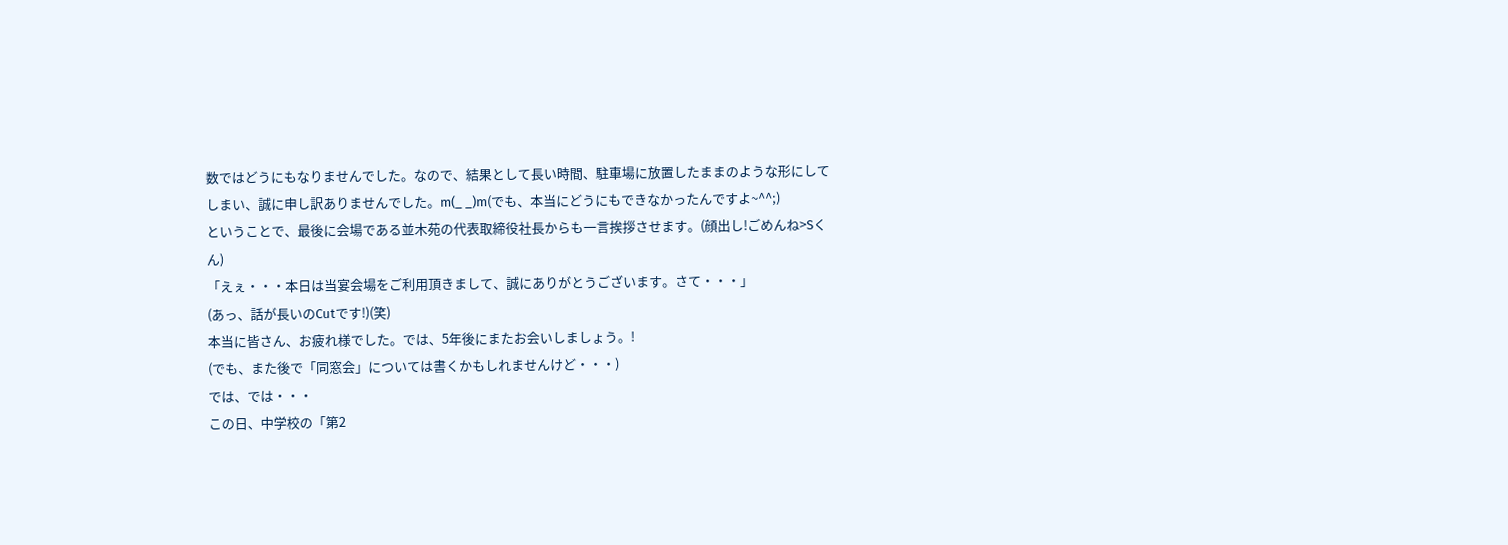数ではどうにもなりませんでした。なので、結果として長い時間、駐車場に放置したままのような形にしてしまい、誠に申し訳ありませんでした。m(_ _)m(でも、本当にどうにもできなかったんですよ~^^;)
ということで、最後に会場である並木苑の代表取締役社長からも一言挨拶させます。(顔出し!ごめんね>Sくん)
「えぇ・・・本日は当宴会場をご利用頂きまして、誠にありがとうございます。さて・・・」
(あっ、話が長いのCutです!)(笑)
本当に皆さん、お疲れ様でした。では、5年後にまたお会いしましょう。!
(でも、また後で「同窓会」については書くかもしれませんけど・・・)
では、では・・・
この日、中学校の「第2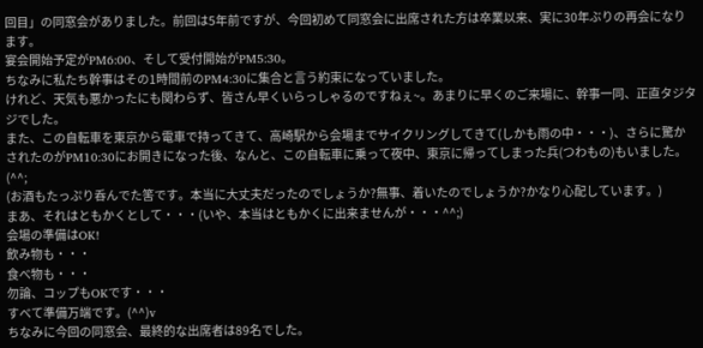回目」の同窓会がありました。前回は5年前ですが、今回初めて同窓会に出席された方は卒業以来、実に30年ぶりの再会になります。
宴会開始予定がPM6:00、そして受付開始がPM5:30。
ちなみに私たち幹事はその1時間前のPM4:30に集合と言う約束になっていました。
けれど、天気も悪かったにも関わらず、皆さん早くいらっしゃるのですねぇ~。あまりに早くのご来場に、幹事一同、正直タジタジでした。
また、この自転車を東京から電車で持ってきて、高崎駅から会場までサイクリングしてきて(しかも雨の中・・・)、さらに驚かされたのがPM10:30にお開きになった後、なんと、この自転車に乗って夜中、東京に帰ってしまった兵(つわもの)もいました。(^^;
(お酒もたっぷり呑んでた筈です。本当に大丈夫だったのでしょうか?無事、着いたのでしょうか?かなり心配しています。)
まあ、それはともかくとして・・・(いや、本当はともかくに出来ませんが・・・^^;)
会場の準備はOK!
飲み物も・・・
食べ物も・・・
勿論、コップもOKです・・・
すべて準備万端です。(^^)v
ちなみに今回の同窓会、最終的な出席者は89名でした。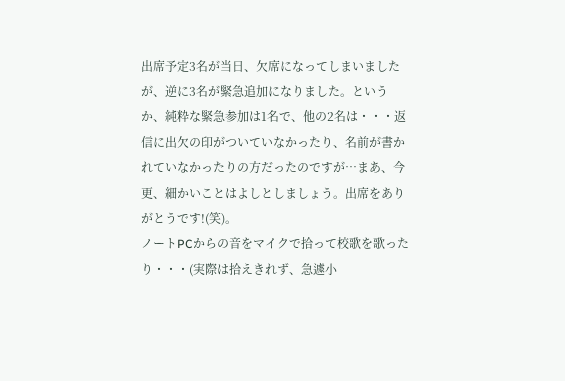出席予定3名が当日、欠席になってしまいましたが、逆に3名が緊急追加になりました。というか、純粋な緊急参加は1名で、他の2名は・・・返信に出欠の印がついていなかったり、名前が書かれていなかったりの方だったのですが…まあ、今更、細かいことはよしとしましょう。出席をありがとうです!(笑)。
ノートPCからの音をマイクで拾って校歌を歌ったり・・・(実際は拾えきれず、急遽小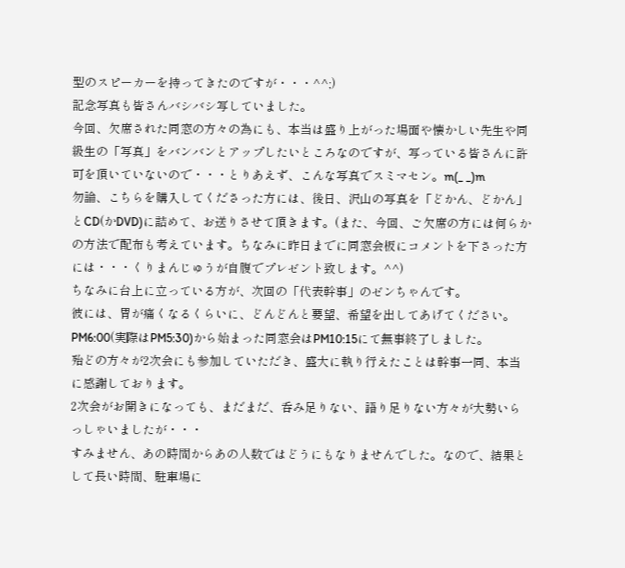型のスピーカーを持ってきたのですが・・・^^;)
記念写真も皆さんバシバシ写していました。
今回、欠席された同窓の方々の為にも、本当は盛り上がった場面や懐かしい先生や同級生の「写真」をバンバンとアップしたいところなのですが、写っている皆さんに許可を頂いていないので・・・とりあえず、こんな写真でスミマセン。m(_ _)m
勿論、こちらを購入してくださった方には、後日、沢山の写真を「どかん、どかん」とCD(かDVD)に詰めて、お送りさせて頂きます。(また、今回、ご欠席の方には何らかの方法で配布も考えています。ちなみに昨日までに同窓会板にコメントを下さった方には・・・くりまんじゅうが自腹でプレゼント致します。^^)
ちなみに台上に立っている方が、次回の「代表幹事」のゼンちゃんです。
彼には、胃が痛くなるくらいに、どんどんと要望、希望を出してあげてください。
PM6:00(実際はPM5:30)から始まった同窓会はPM10:15にて無事終了しました。
殆どの方々が2次会にも参加していただき、盛大に執り行えたことは幹事一同、本当に感謝しております。
2次会がお開きになっても、まだまだ、呑み足りない、語り足りない方々が大勢いらっしゃいましたが・・・
すみません、あの時間からあの人数ではどうにもなりませんでした。なので、結果として長い時間、駐車場に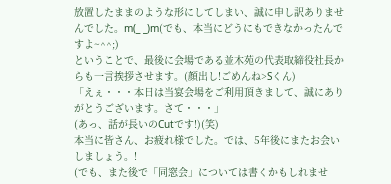放置したままのような形にしてしまい、誠に申し訳ありませんでした。m(_ _)m(でも、本当にどうにもできなかったんですよ~^^;)
ということで、最後に会場である並木苑の代表取締役社長からも一言挨拶させます。(顔出し!ごめんね>Sくん)
「えぇ・・・本日は当宴会場をご利用頂きまして、誠にありがとうございます。さて・・・」
(あっ、話が長いのCutです!)(笑)
本当に皆さん、お疲れ様でした。では、5年後にまたお会いしましょう。!
(でも、また後で「同窓会」については書くかもしれませ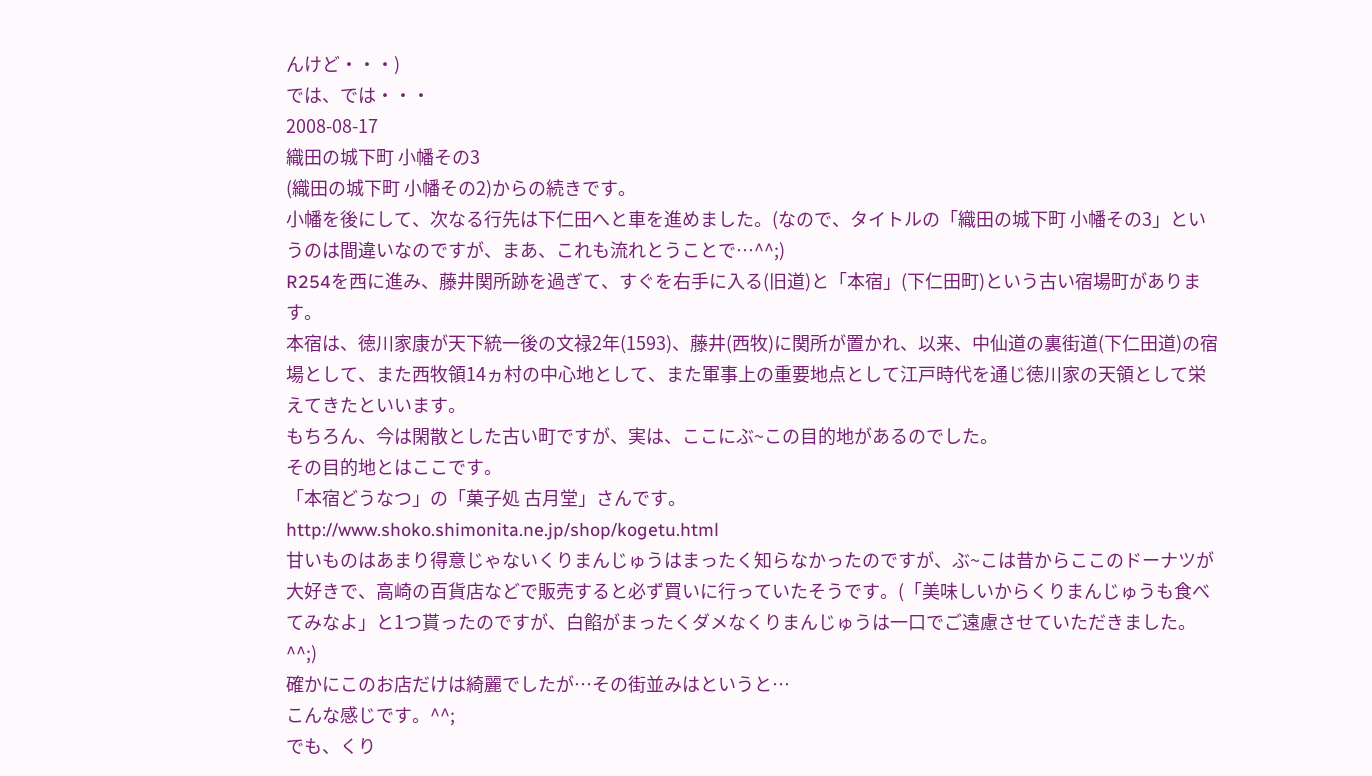んけど・・・)
では、では・・・
2008-08-17
織田の城下町 小幡その3
(織田の城下町 小幡その2)からの続きです。
小幡を後にして、次なる行先は下仁田へと車を進めました。(なので、タイトルの「織田の城下町 小幡その3」というのは間違いなのですが、まあ、これも流れとうことで…^^;)
R254を西に進み、藤井関所跡を過ぎて、すぐを右手に入る(旧道)と「本宿」(下仁田町)という古い宿場町があります。
本宿は、徳川家康が天下統一後の文禄2年(1593)、藤井(西牧)に関所が置かれ、以来、中仙道の裏街道(下仁田道)の宿場として、また西牧領14ヵ村の中心地として、また軍事上の重要地点として江戸時代を通じ徳川家の天領として栄えてきたといいます。
もちろん、今は閑散とした古い町ですが、実は、ここにぶ~この目的地があるのでした。
その目的地とはここです。
「本宿どうなつ」の「菓子処 古月堂」さんです。
http://www.shoko.shimonita.ne.jp/shop/kogetu.html
甘いものはあまり得意じゃないくりまんじゅうはまったく知らなかったのですが、ぶ~こは昔からここのドーナツが大好きで、高崎の百貨店などで販売すると必ず買いに行っていたそうです。(「美味しいからくりまんじゅうも食べてみなよ」と1つ貰ったのですが、白餡がまったくダメなくりまんじゅうは一口でご遠慮させていただきました。^^;)
確かにこのお店だけは綺麗でしたが…その街並みはというと…
こんな感じです。^^;
でも、くり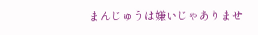まんじゅうは嫌いじゃありませ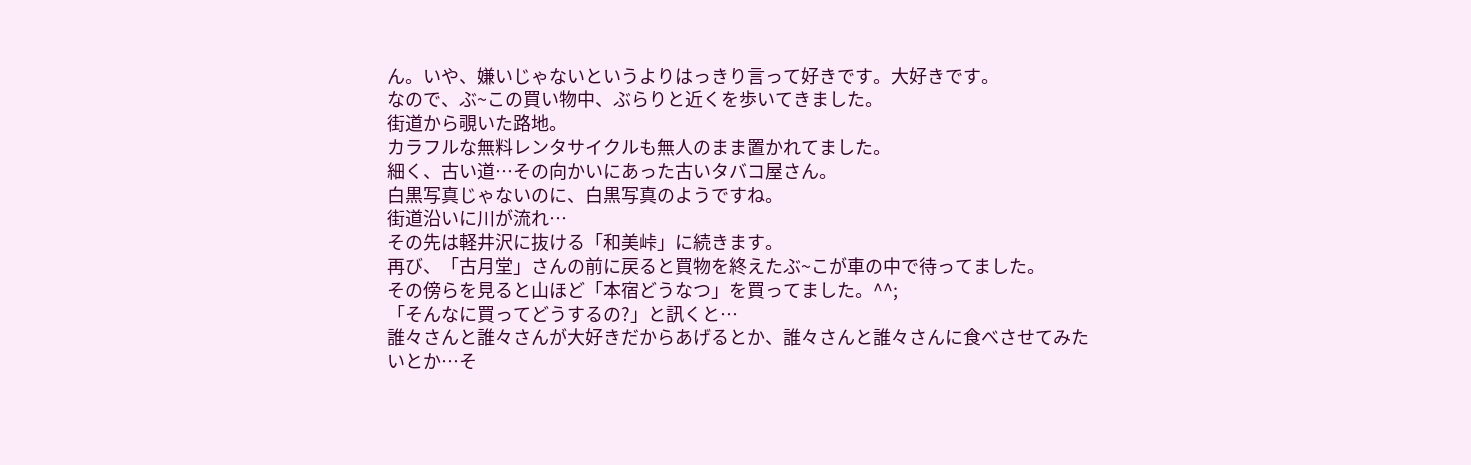ん。いや、嫌いじゃないというよりはっきり言って好きです。大好きです。
なので、ぶ~この買い物中、ぶらりと近くを歩いてきました。
街道から覗いた路地。
カラフルな無料レンタサイクルも無人のまま置かれてました。
細く、古い道…その向かいにあった古いタバコ屋さん。
白黒写真じゃないのに、白黒写真のようですね。
街道沿いに川が流れ…
その先は軽井沢に抜ける「和美峠」に続きます。
再び、「古月堂」さんの前に戻ると買物を終えたぶ~こが車の中で待ってました。
その傍らを見ると山ほど「本宿どうなつ」を買ってました。^^;
「そんなに買ってどうするの?」と訊くと…
誰々さんと誰々さんが大好きだからあげるとか、誰々さんと誰々さんに食べさせてみたいとか…そ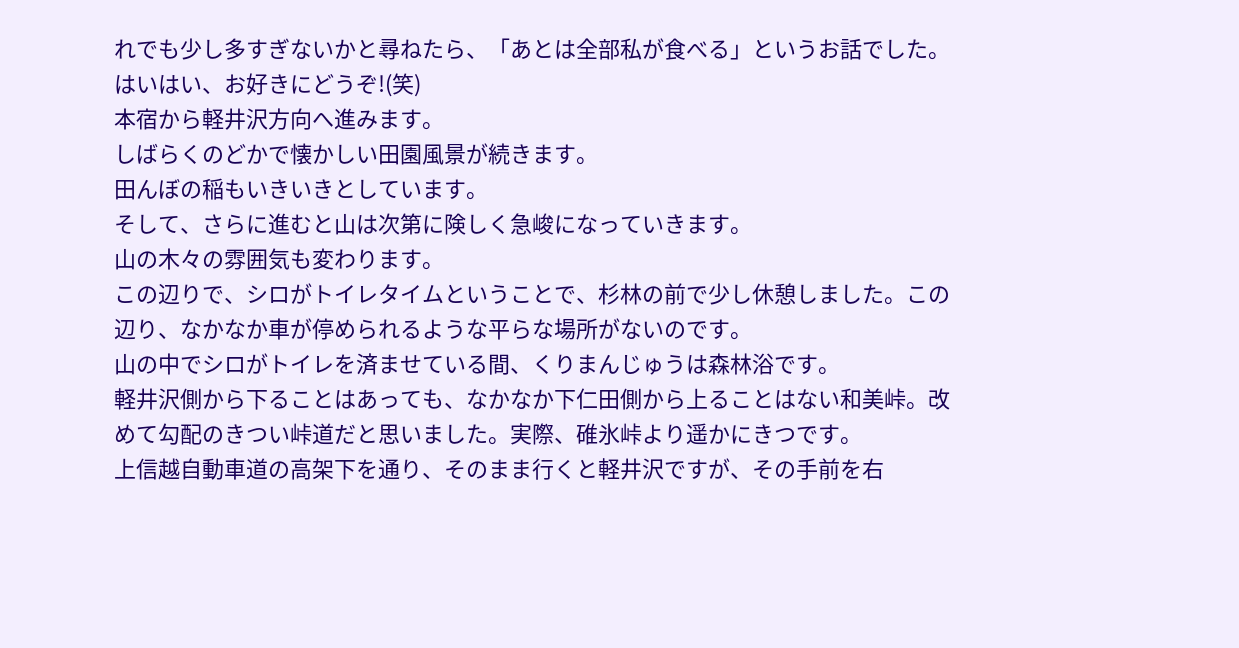れでも少し多すぎないかと尋ねたら、「あとは全部私が食べる」というお話でした。
はいはい、お好きにどうぞ!(笑)
本宿から軽井沢方向へ進みます。
しばらくのどかで懐かしい田園風景が続きます。
田んぼの稲もいきいきとしています。
そして、さらに進むと山は次第に険しく急峻になっていきます。
山の木々の雰囲気も変わります。
この辺りで、シロがトイレタイムということで、杉林の前で少し休憩しました。この辺り、なかなか車が停められるような平らな場所がないのです。
山の中でシロがトイレを済ませている間、くりまんじゅうは森林浴です。
軽井沢側から下ることはあっても、なかなか下仁田側から上ることはない和美峠。改めて勾配のきつい峠道だと思いました。実際、碓氷峠より遥かにきつです。
上信越自動車道の高架下を通り、そのまま行くと軽井沢ですが、その手前を右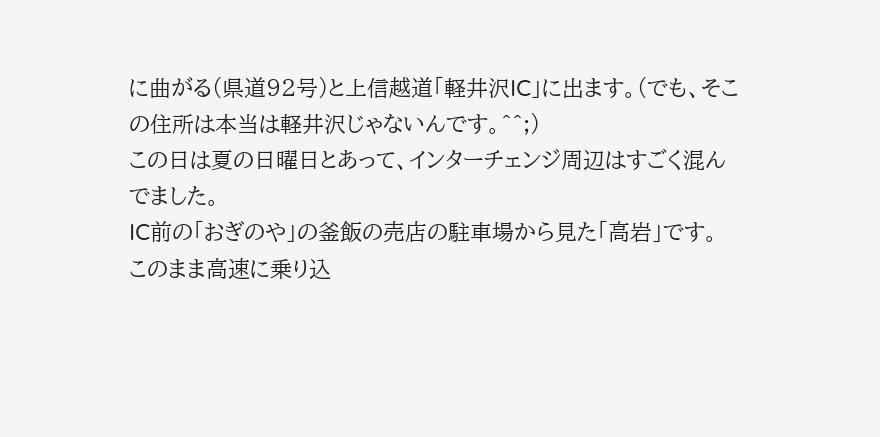に曲がる(県道92号)と上信越道「軽井沢IC」に出ます。(でも、そこの住所は本当は軽井沢じゃないんです。^^;)
この日は夏の日曜日とあって、インターチェンジ周辺はすごく混んでました。
IC前の「おぎのや」の釜飯の売店の駐車場から見た「高岩」です。
このまま高速に乗り込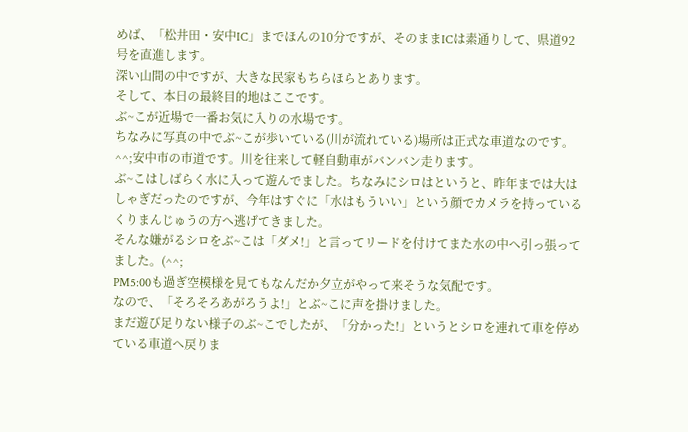めば、「松井田・安中IC」までほんの10分ですが、そのままICは素通りして、県道92号を直進します。
深い山間の中ですが、大きな民家もちらほらとあります。
そして、本日の最終目的地はここです。
ぶ~こが近場で一番お気に入りの水場です。
ちなみに写真の中でぶ~こが歩いている(川が流れている)場所は正式な車道なのです。^^;安中市の市道です。川を往来して軽自動車がバンバン走ります。
ぶ~こはしばらく水に入って遊んでました。ちなみにシロはというと、昨年までは大はしゃぎだったのですが、今年はすぐに「水はもういい」という顔でカメラを持っているくりまんじゅうの方へ逃げてきました。
そんな嫌がるシロをぶ~こは「ダメ!」と言ってリードを付けてまた水の中へ引っ張ってました。(^^;
PM5:00も過ぎ空模様を見てもなんだか夕立がやって来そうな気配です。
なので、「そろそろあがろうよ!」とぶ~こに声を掛けました。
まだ遊び足りない様子のぶ~こでしたが、「分かった!」というとシロを連れて車を停めている車道へ戻りま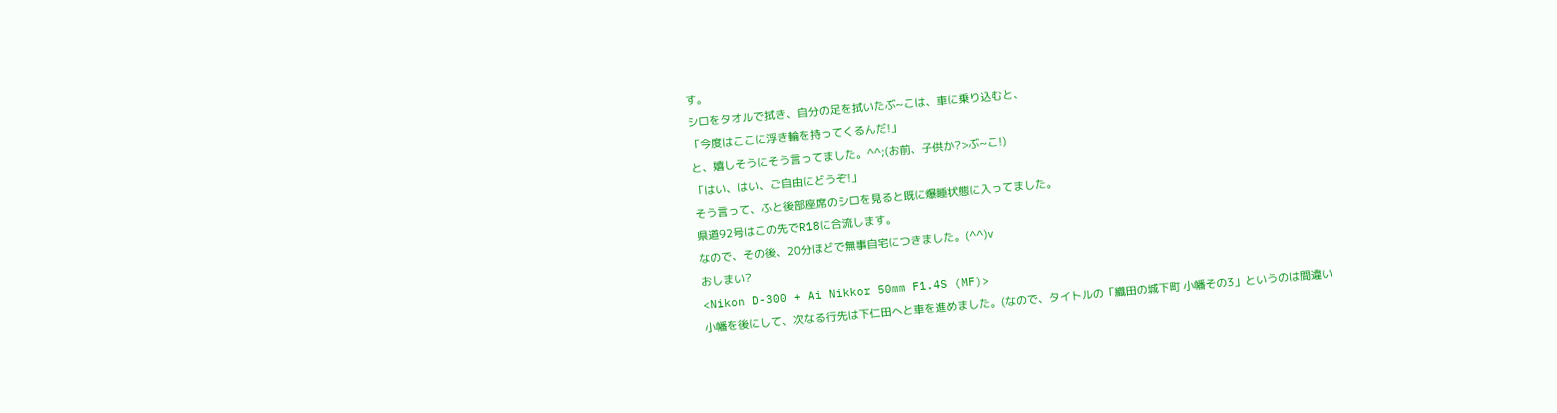す。
シロをタオルで拭き、自分の足を拭いたぶ~こは、車に乗り込むと、
「今度はここに浮き輪を持ってくるんだ!」
と、嬉しそうにそう言ってました。^^;(お前、子供か?>ぶ~こ!)
「はい、はい、ご自由にどうぞ!」
そう言って、ふと後部座席のシロを見ると既に爆睡状態に入ってました。
県道92号はこの先でR18に合流します。
なので、その後、20分ほどで無事自宅につきました。(^^)v
おしまい?
<Nikon D-300 + Ai Nikkor 50mm F1.4S (MF)>
小幡を後にして、次なる行先は下仁田へと車を進めました。(なので、タイトルの「織田の城下町 小幡その3」というのは間違い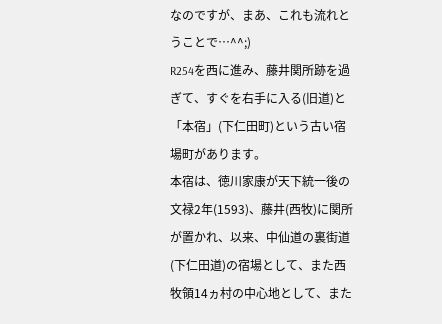なのですが、まあ、これも流れとうことで…^^;)
R254を西に進み、藤井関所跡を過ぎて、すぐを右手に入る(旧道)と「本宿」(下仁田町)という古い宿場町があります。
本宿は、徳川家康が天下統一後の文禄2年(1593)、藤井(西牧)に関所が置かれ、以来、中仙道の裏街道(下仁田道)の宿場として、また西牧領14ヵ村の中心地として、また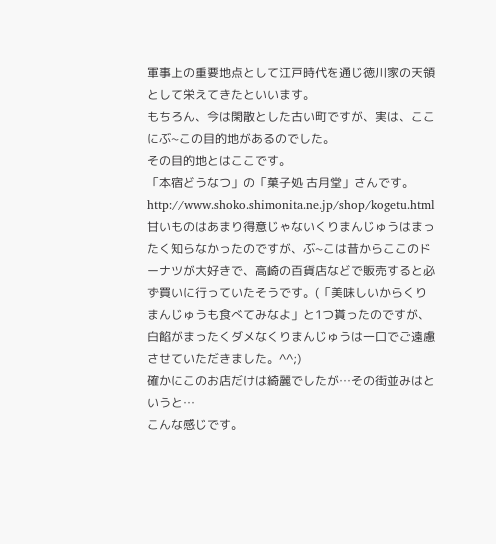軍事上の重要地点として江戸時代を通じ徳川家の天領として栄えてきたといいます。
もちろん、今は閑散とした古い町ですが、実は、ここにぶ~この目的地があるのでした。
その目的地とはここです。
「本宿どうなつ」の「菓子処 古月堂」さんです。
http://www.shoko.shimonita.ne.jp/shop/kogetu.html
甘いものはあまり得意じゃないくりまんじゅうはまったく知らなかったのですが、ぶ~こは昔からここのドーナツが大好きで、高崎の百貨店などで販売すると必ず買いに行っていたそうです。(「美味しいからくりまんじゅうも食べてみなよ」と1つ貰ったのですが、白餡がまったくダメなくりまんじゅうは一口でご遠慮させていただきました。^^;)
確かにこのお店だけは綺麗でしたが…その街並みはというと…
こんな感じです。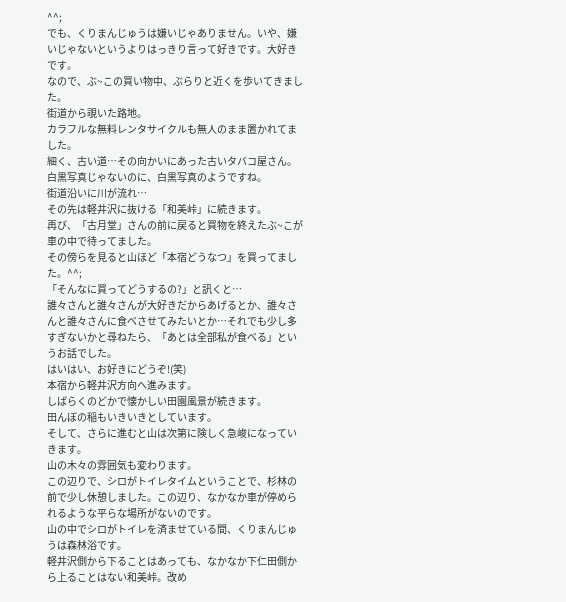^^;
でも、くりまんじゅうは嫌いじゃありません。いや、嫌いじゃないというよりはっきり言って好きです。大好きです。
なので、ぶ~この買い物中、ぶらりと近くを歩いてきました。
街道から覗いた路地。
カラフルな無料レンタサイクルも無人のまま置かれてました。
細く、古い道…その向かいにあった古いタバコ屋さん。
白黒写真じゃないのに、白黒写真のようですね。
街道沿いに川が流れ…
その先は軽井沢に抜ける「和美峠」に続きます。
再び、「古月堂」さんの前に戻ると買物を終えたぶ~こが車の中で待ってました。
その傍らを見ると山ほど「本宿どうなつ」を買ってました。^^;
「そんなに買ってどうするの?」と訊くと…
誰々さんと誰々さんが大好きだからあげるとか、誰々さんと誰々さんに食べさせてみたいとか…それでも少し多すぎないかと尋ねたら、「あとは全部私が食べる」というお話でした。
はいはい、お好きにどうぞ!(笑)
本宿から軽井沢方向へ進みます。
しばらくのどかで懐かしい田園風景が続きます。
田んぼの稲もいきいきとしています。
そして、さらに進むと山は次第に険しく急峻になっていきます。
山の木々の雰囲気も変わります。
この辺りで、シロがトイレタイムということで、杉林の前で少し休憩しました。この辺り、なかなか車が停められるような平らな場所がないのです。
山の中でシロがトイレを済ませている間、くりまんじゅうは森林浴です。
軽井沢側から下ることはあっても、なかなか下仁田側から上ることはない和美峠。改め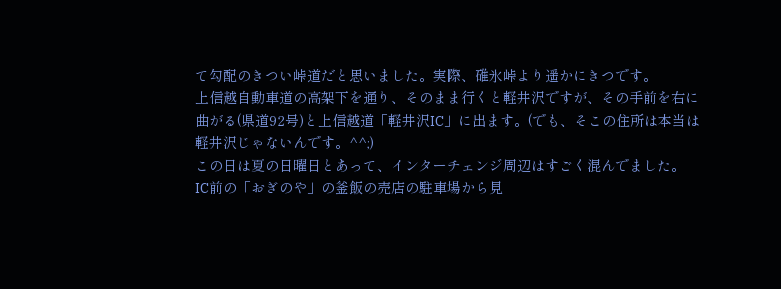て勾配のきつい峠道だと思いました。実際、碓氷峠より遥かにきつです。
上信越自動車道の高架下を通り、そのまま行くと軽井沢ですが、その手前を右に曲がる(県道92号)と上信越道「軽井沢IC」に出ます。(でも、そこの住所は本当は軽井沢じゃないんです。^^;)
この日は夏の日曜日とあって、インターチェンジ周辺はすごく混んでました。
IC前の「おぎのや」の釜飯の売店の駐車場から見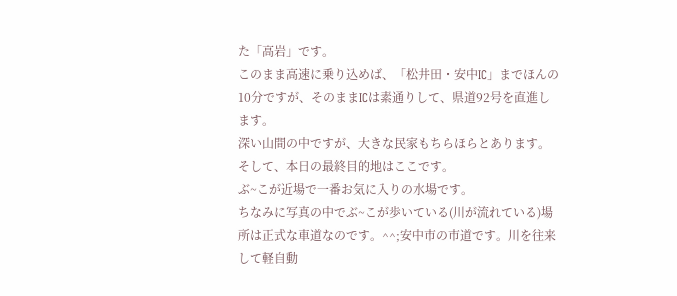た「高岩」です。
このまま高速に乗り込めば、「松井田・安中IC」までほんの10分ですが、そのままICは素通りして、県道92号を直進します。
深い山間の中ですが、大きな民家もちらほらとあります。
そして、本日の最終目的地はここです。
ぶ~こが近場で一番お気に入りの水場です。
ちなみに写真の中でぶ~こが歩いている(川が流れている)場所は正式な車道なのです。^^;安中市の市道です。川を往来して軽自動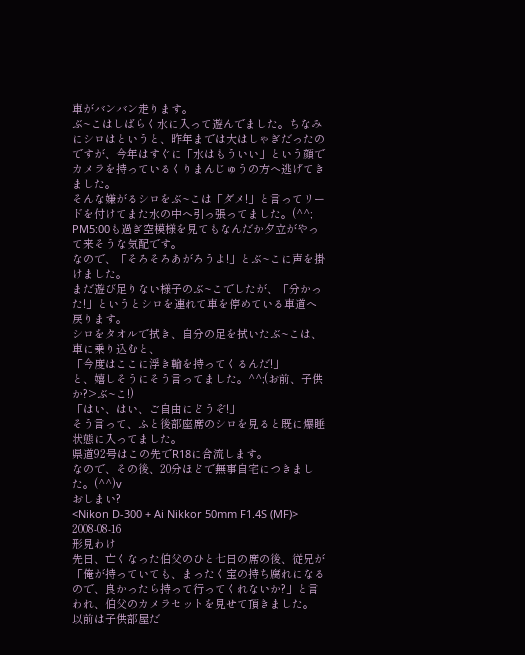車がバンバン走ります。
ぶ~こはしばらく水に入って遊んでました。ちなみにシロはというと、昨年までは大はしゃぎだったのですが、今年はすぐに「水はもういい」という顔でカメラを持っているくりまんじゅうの方へ逃げてきました。
そんな嫌がるシロをぶ~こは「ダメ!」と言ってリードを付けてまた水の中へ引っ張ってました。(^^;
PM5:00も過ぎ空模様を見てもなんだか夕立がやって来そうな気配です。
なので、「そろそろあがろうよ!」とぶ~こに声を掛けました。
まだ遊び足りない様子のぶ~こでしたが、「分かった!」というとシロを連れて車を停めている車道へ戻ります。
シロをタオルで拭き、自分の足を拭いたぶ~こは、車に乗り込むと、
「今度はここに浮き輪を持ってくるんだ!」
と、嬉しそうにそう言ってました。^^;(お前、子供か?>ぶ~こ!)
「はい、はい、ご自由にどうぞ!」
そう言って、ふと後部座席のシロを見ると既に爆睡状態に入ってました。
県道92号はこの先でR18に合流します。
なので、その後、20分ほどで無事自宅につきました。(^^)v
おしまい?
<Nikon D-300 + Ai Nikkor 50mm F1.4S (MF)>
2008-08-16
形見わけ
先日、亡くなった伯父のひと七日の席の後、従兄が「俺が持っていても、まったく宝の持ち腐れになるので、良かったら持って行ってくれないか?」と言われ、伯父のカメラセットを見せて頂きました。
以前は子供部屋だ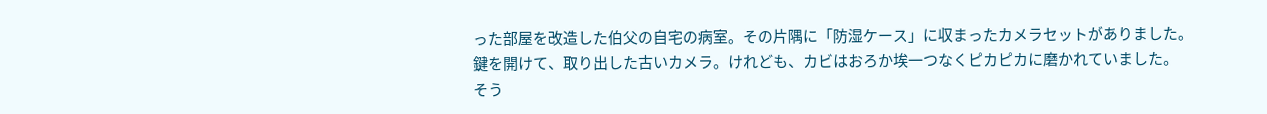った部屋を改造した伯父の自宅の病室。その片隅に「防湿ケース」に収まったカメラセットがありました。
鍵を開けて、取り出した古いカメラ。けれども、カビはおろか埃一つなくピカピカに磨かれていました。
そう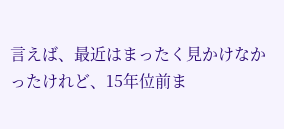言えば、最近はまったく見かけなかったけれど、15年位前ま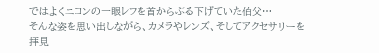ではよくニコンの一眼レフを首からぶる下げていた伯父…
そんな姿を思い出しながら、カメラやレンズ、そしてアクセサリーを拝見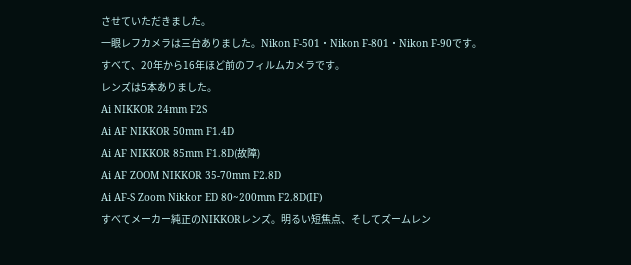させていただきました。
一眼レフカメラは三台ありました。Nikon F-501・Nikon F-801・Nikon F-90です。
すべて、20年から16年ほど前のフィルムカメラです。
レンズは5本ありました。
Ai NIKKOR 24mm F2S
Ai AF NIKKOR 50mm F1.4D
Ai AF NIKKOR 85mm F1.8D(故障)
Ai AF ZOOM NIKKOR 35-70mm F2.8D
Ai AF-S Zoom Nikkor ED 80~200mm F2.8D(IF)
すべてメーカー純正のNIKKORレンズ。明るい短焦点、そしてズームレン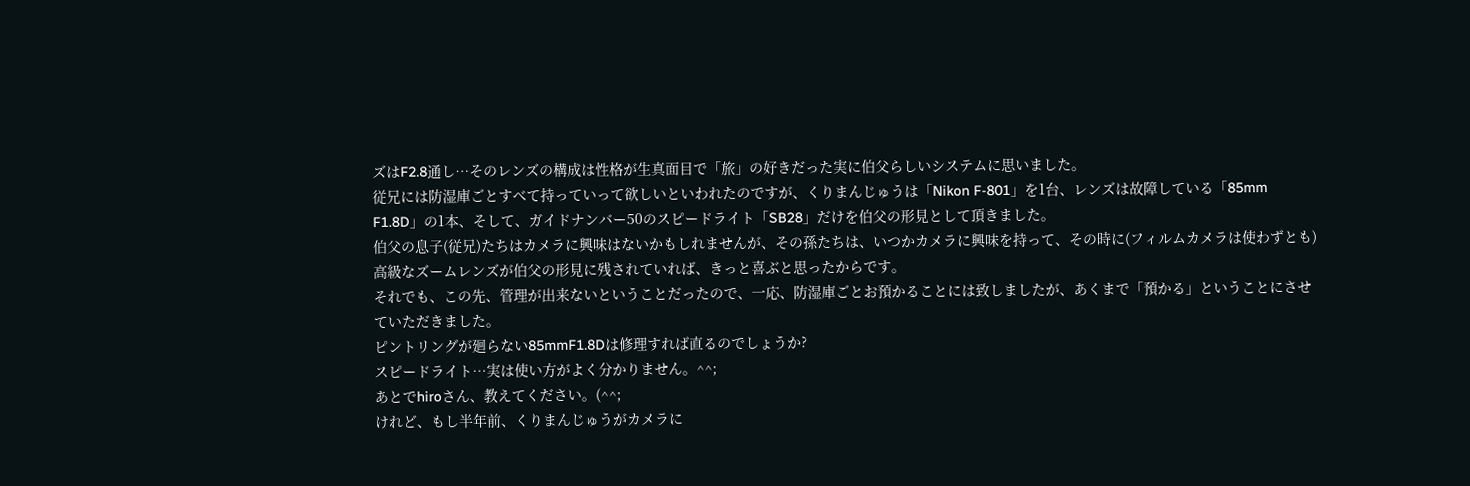ズはF2.8通し…そのレンズの構成は性格が生真面目で「旅」の好きだった実に伯父らしいシステムに思いました。
従兄には防湿庫ごとすべて持っていって欲しいといわれたのですが、くりまんじゅうは「Nikon F-801」を1台、レンズは故障している「85mm F1.8D」の1本、そして、ガイドナンバー50のスピードライト「SB28」だけを伯父の形見として頂きました。
伯父の息子(従兄)たちはカメラに興味はないかもしれませんが、その孫たちは、いつかカメラに興味を持って、その時に(フィルムカメラは使わずとも)高級なズームレンズが伯父の形見に残されていれば、きっと喜ぶと思ったからです。
それでも、この先、管理が出来ないということだったので、一応、防湿庫ごとお預かることには致しましたが、あくまで「預かる」ということにさせていただきました。
ピントリングが廻らない85mmF1.8Dは修理すれば直るのでしょうか?
スピードライト…実は使い方がよく分かりません。^^;
あとでhiroさん、教えてください。(^^;
けれど、もし半年前、くりまんじゅうがカメラに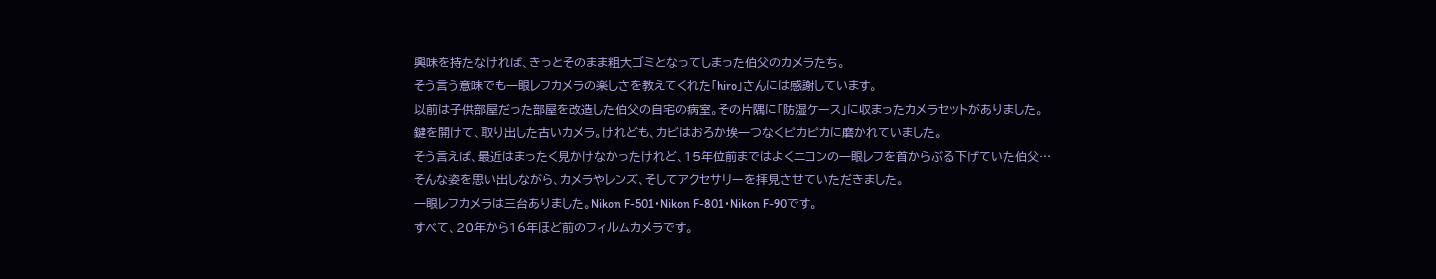興味を持たなければ、きっとそのまま粗大ゴミとなってしまった伯父のカメラたち。
そう言う意味でも一眼レフカメラの楽しさを教えてくれた「hiro」さんには感謝しています。
以前は子供部屋だった部屋を改造した伯父の自宅の病室。その片隅に「防湿ケース」に収まったカメラセットがありました。
鍵を開けて、取り出した古いカメラ。けれども、カビはおろか埃一つなくピカピカに磨かれていました。
そう言えば、最近はまったく見かけなかったけれど、15年位前まではよくニコンの一眼レフを首からぶる下げていた伯父…
そんな姿を思い出しながら、カメラやレンズ、そしてアクセサリーを拝見させていただきました。
一眼レフカメラは三台ありました。Nikon F-501・Nikon F-801・Nikon F-90です。
すべて、20年から16年ほど前のフィルムカメラです。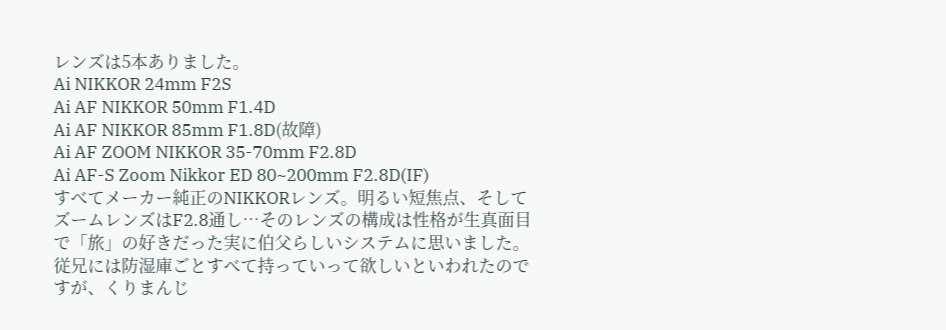レンズは5本ありました。
Ai NIKKOR 24mm F2S
Ai AF NIKKOR 50mm F1.4D
Ai AF NIKKOR 85mm F1.8D(故障)
Ai AF ZOOM NIKKOR 35-70mm F2.8D
Ai AF-S Zoom Nikkor ED 80~200mm F2.8D(IF)
すべてメーカー純正のNIKKORレンズ。明るい短焦点、そしてズームレンズはF2.8通し…そのレンズの構成は性格が生真面目で「旅」の好きだった実に伯父らしいシステムに思いました。
従兄には防湿庫ごとすべて持っていって欲しいといわれたのですが、くりまんじ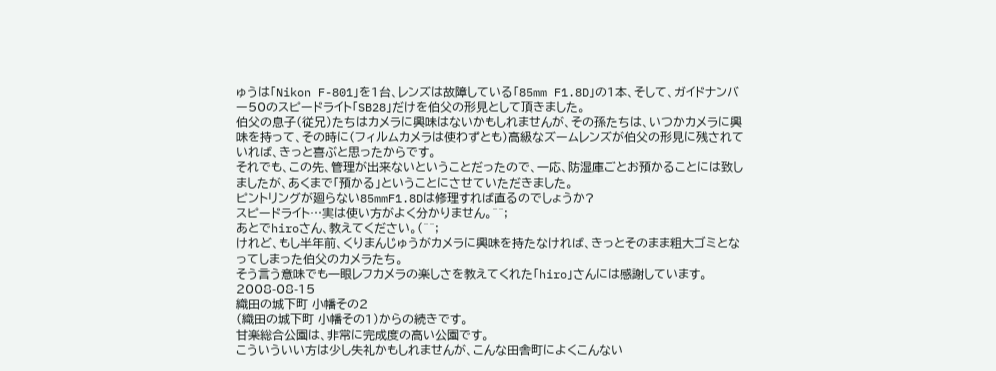ゅうは「Nikon F-801」を1台、レンズは故障している「85mm F1.8D」の1本、そして、ガイドナンバー50のスピードライト「SB28」だけを伯父の形見として頂きました。
伯父の息子(従兄)たちはカメラに興味はないかもしれませんが、その孫たちは、いつかカメラに興味を持って、その時に(フィルムカメラは使わずとも)高級なズームレンズが伯父の形見に残されていれば、きっと喜ぶと思ったからです。
それでも、この先、管理が出来ないということだったので、一応、防湿庫ごとお預かることには致しましたが、あくまで「預かる」ということにさせていただきました。
ピントリングが廻らない85mmF1.8Dは修理すれば直るのでしょうか?
スピードライト…実は使い方がよく分かりません。^^;
あとでhiroさん、教えてください。(^^;
けれど、もし半年前、くりまんじゅうがカメラに興味を持たなければ、きっとそのまま粗大ゴミとなってしまった伯父のカメラたち。
そう言う意味でも一眼レフカメラの楽しさを教えてくれた「hiro」さんには感謝しています。
2008-08-15
織田の城下町 小幡その2
(織田の城下町 小幡その1)からの続きです。
甘楽総合公園は、非常に完成度の高い公園です。
こういういい方は少し失礼かもしれませんが、こんな田舎町によくこんない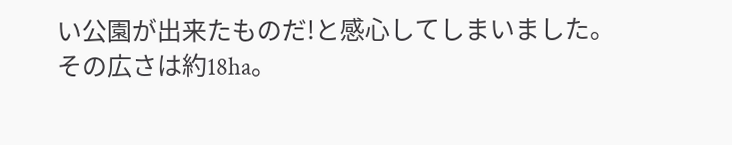い公園が出来たものだ!と感心してしまいました。
その広さは約18ha。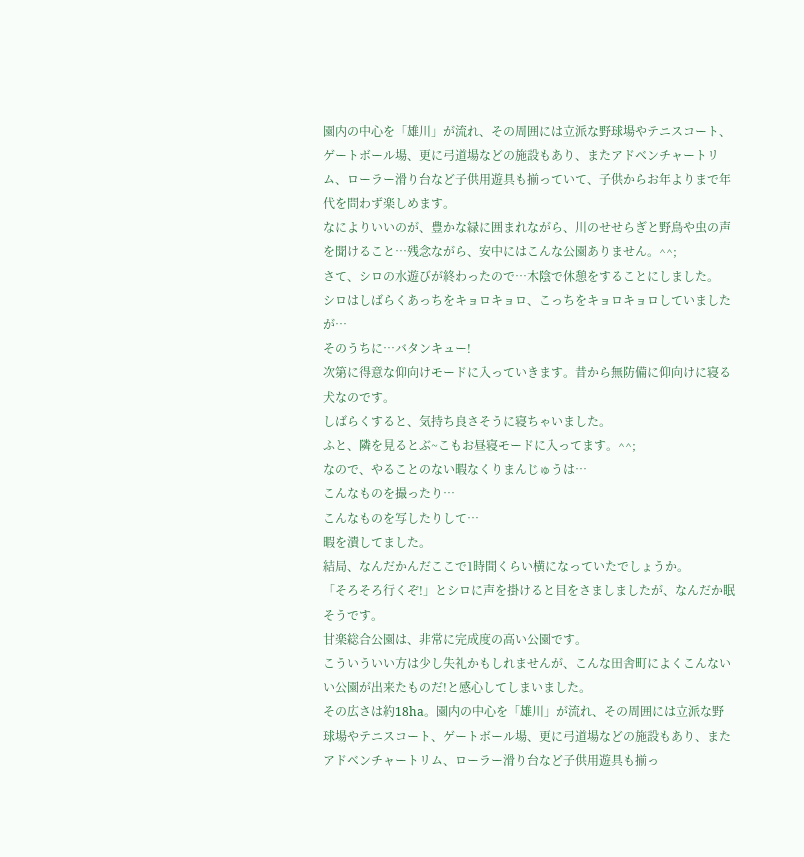園内の中心を「雄川」が流れ、その周囲には立派な野球場やテニスコート、ゲートボール場、更に弓道場などの施設もあり、またアドベンチャートリム、ローラー滑り台など子供用遊具も揃っていて、子供からお年よりまで年代を問わず楽しめます。
なによりいいのが、豊かな緑に囲まれながら、川のせせらぎと野鳥や虫の声を聞けること…残念ながら、安中にはこんな公園ありません。^^;
さて、シロの水遊びが終わったので…木陰で休憩をすることにしました。
シロはしばらくあっちをキョロキョロ、こっちをキョロキョロしていましたが…
そのうちに…バタンキュー!
次第に得意な仰向けモードに入っていきます。昔から無防備に仰向けに寝る犬なのです。
しばらくすると、気持ち良さそうに寝ちゃいました。
ふと、隣を見るとぶ~こもお昼寝モードに入ってます。^^;
なので、やることのない暇なくりまんじゅうは…
こんなものを撮ったり…
こんなものを写したりして…
暇を潰してました。
結局、なんだかんだここで1時間くらい横になっていたでしょうか。
「そろそろ行くぞ!」とシロに声を掛けると目をさましましたが、なんだか眠そうです。
甘楽総合公園は、非常に完成度の高い公園です。
こういういい方は少し失礼かもしれませんが、こんな田舎町によくこんないい公園が出来たものだ!と感心してしまいました。
その広さは約18ha。園内の中心を「雄川」が流れ、その周囲には立派な野球場やテニスコート、ゲートボール場、更に弓道場などの施設もあり、またアドベンチャートリム、ローラー滑り台など子供用遊具も揃っ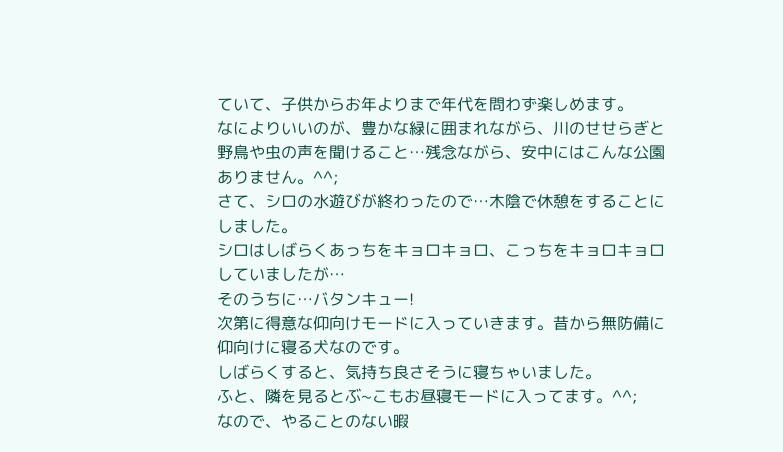ていて、子供からお年よりまで年代を問わず楽しめます。
なによりいいのが、豊かな緑に囲まれながら、川のせせらぎと野鳥や虫の声を聞けること…残念ながら、安中にはこんな公園ありません。^^;
さて、シロの水遊びが終わったので…木陰で休憩をすることにしました。
シロはしばらくあっちをキョロキョロ、こっちをキョロキョロしていましたが…
そのうちに…バタンキュー!
次第に得意な仰向けモードに入っていきます。昔から無防備に仰向けに寝る犬なのです。
しばらくすると、気持ち良さそうに寝ちゃいました。
ふと、隣を見るとぶ~こもお昼寝モードに入ってます。^^;
なので、やることのない暇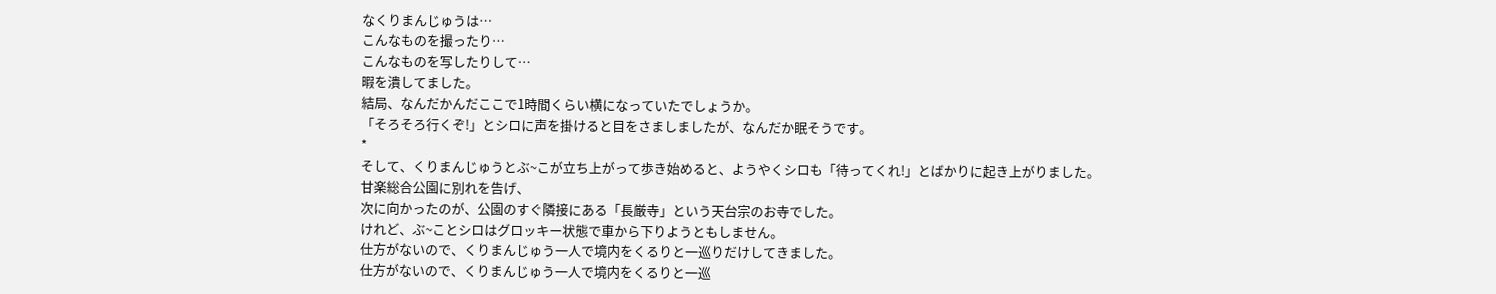なくりまんじゅうは…
こんなものを撮ったり…
こんなものを写したりして…
暇を潰してました。
結局、なんだかんだここで1時間くらい横になっていたでしょうか。
「そろそろ行くぞ!」とシロに声を掛けると目をさましましたが、なんだか眠そうです。
*
そして、くりまんじゅうとぶ~こが立ち上がって歩き始めると、ようやくシロも「待ってくれ!」とばかりに起き上がりました。
甘楽総合公園に別れを告げ、
次に向かったのが、公園のすぐ隣接にある「長厳寺」という天台宗のお寺でした。
けれど、ぶ~ことシロはグロッキー状態で車から下りようともしません。
仕方がないので、くりまんじゅう一人で境内をくるりと一巡りだけしてきました。
仕方がないので、くりまんじゅう一人で境内をくるりと一巡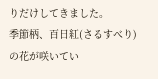りだけしてきました。
季節柄、百日紅(さるすべり)の花が咲いてい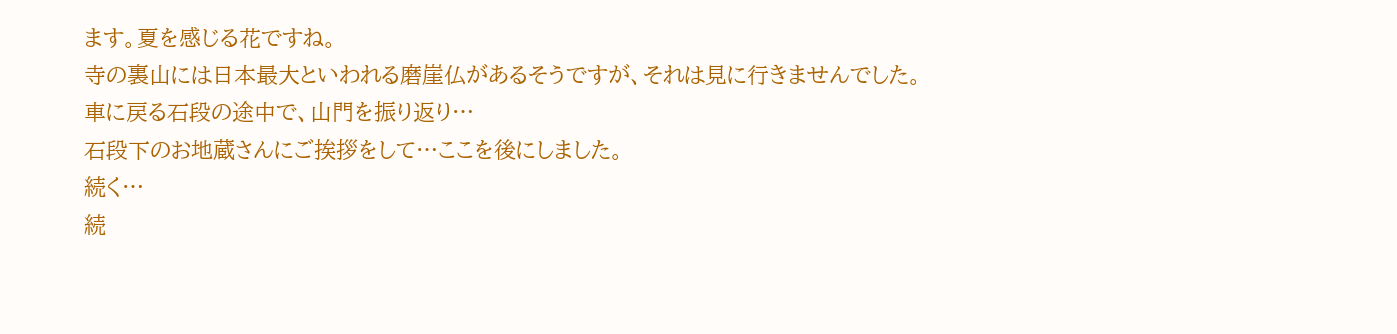ます。夏を感じる花ですね。
寺の裏山には日本最大といわれる磨崖仏があるそうですが、それは見に行きませんでした。
車に戻る石段の途中で、山門を振り返り…
石段下のお地蔵さんにご挨拶をして…ここを後にしました。
続く…
続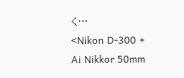く…
<Nikon D-300 + Ai Nikkor 50mm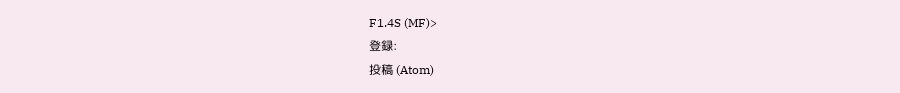F1.4S (MF)>
登録:
投稿 (Atom)